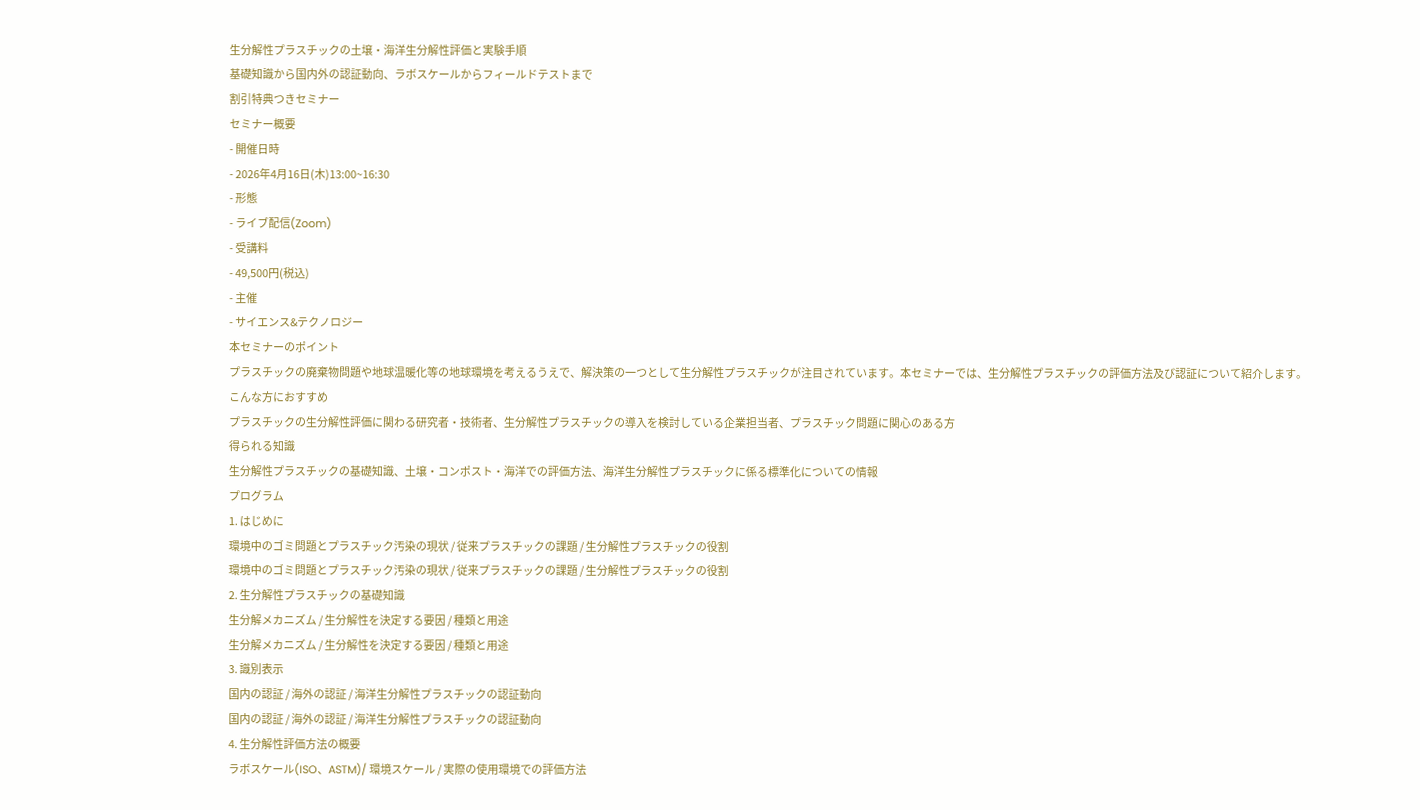生分解性プラスチックの土壌・海洋生分解性評価と実験手順
基礎知識から国内外の認証動向、ラボスケールからフィールドテストまで
割引特典つきセミナー
セミナー概要
- 開催日時
- 2026年4月16日(木)13:00~16:30
- 形態
- ライブ配信(Zoom)
- 受講料
- 49,500円(税込)
- 主催
- サイエンス&テクノロジー
本セミナーのポイント
プラスチックの廃棄物問題や地球温暖化等の地球環境を考えるうえで、解決策の一つとして生分解性プラスチックが注目されています。本セミナーでは、生分解性プラスチックの評価方法及び認証について紹介します。
こんな方におすすめ
プラスチックの生分解性評価に関わる研究者・技術者、生分解性プラスチックの導入を検討している企業担当者、プラスチック問題に関心のある方
得られる知識
生分解性プラスチックの基礎知識、土壌・コンポスト・海洋での評価方法、海洋生分解性プラスチックに係る標準化についての情報
プログラム
1. はじめに
環境中のゴミ問題とプラスチック汚染の現状 / 従来プラスチックの課題 / 生分解性プラスチックの役割
環境中のゴミ問題とプラスチック汚染の現状 / 従来プラスチックの課題 / 生分解性プラスチックの役割
2. 生分解性プラスチックの基礎知識
生分解メカニズム / 生分解性を決定する要因 / 種類と用途
生分解メカニズム / 生分解性を決定する要因 / 種類と用途
3. 識別表示
国内の認証 / 海外の認証 / 海洋生分解性プラスチックの認証動向
国内の認証 / 海外の認証 / 海洋生分解性プラスチックの認証動向
4. 生分解性評価方法の概要
ラボスケール(ISO、ASTM)/ 環境スケール / 実際の使用環境での評価方法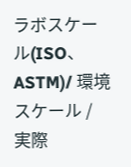ラボスケール(ISO、ASTM)/ 環境スケール / 実際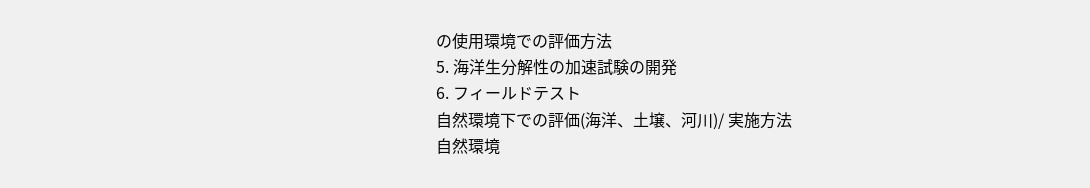の使用環境での評価方法
5. 海洋生分解性の加速試験の開発
6. フィールドテスト
自然環境下での評価(海洋、土壌、河川)/ 実施方法
自然環境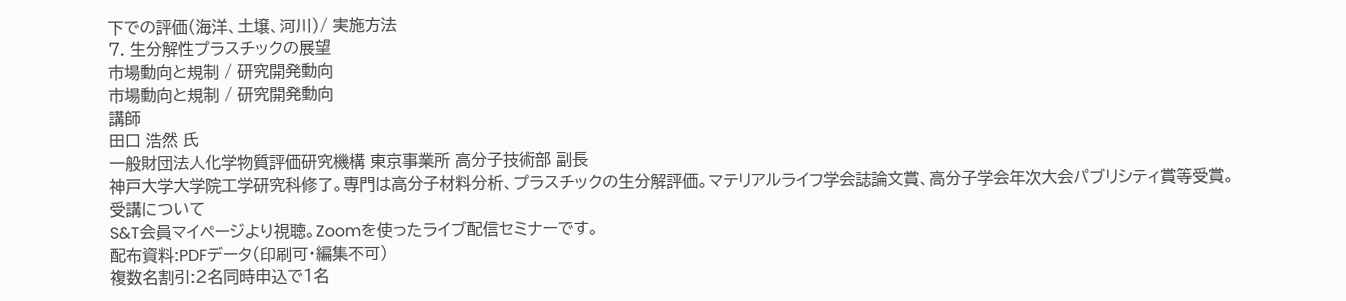下での評価(海洋、土壌、河川)/ 実施方法
7. 生分解性プラスチックの展望
市場動向と規制 / 研究開発動向
市場動向と規制 / 研究開発動向
講師
田口 浩然 氏
一般財団法人化学物質評価研究機構 東京事業所 高分子技術部 副長
神戸大学大学院工学研究科修了。専門は高分子材料分析、プラスチックの生分解評価。マテリアルライフ学会誌論文賞、高分子学会年次大会パブリシティ賞等受賞。
受講について
S&T会員マイページより視聴。Zoomを使ったライブ配信セミナーです。
配布資料:PDFデータ(印刷可・編集不可)
複数名割引:2名同時申込で1名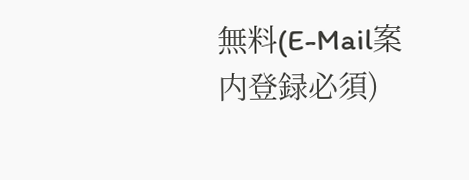無料(E-Mail案内登録必須)